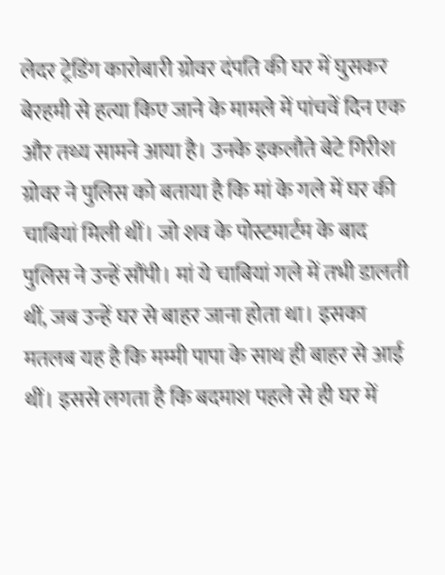लेदर ट्रेडिंग कारोबारी ग्रोवर दंपति की घर में घुसकर बेरहमी से हत्या किए जाने के मामले में पांचवें दिन एक और तथ्य सामने आया है। उनके इकलौते बेटे गिरीश ग्रोवर ने पुलिस को बताया है कि मां के गले में घर की चाबियां मिली थीं। जो शव के पोस्टमार्टम के बाद पुलिस ने उन्हें सौंपी। मां ये चाबियां गले में तभी डालती थीं, जब उन्हें घर से बाहर जाना होता था। इसका मतलब यह है कि मम्मी पापा के साथ ही बाहर से आई थीं। इससे लगता है कि बदमाश पहले से ही घर में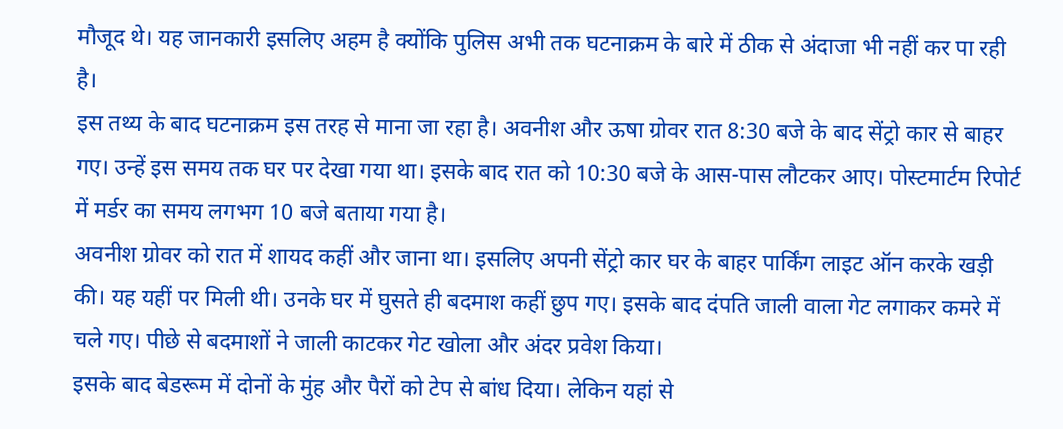मौजूद थे। यह जानकारी इसलिए अहम है क्योंकि पुलिस अभी तक घटनाक्रम के बारे में ठीक से अंदाजा भी नहीं कर पा रही है।
इस तथ्य के बाद घटनाक्रम इस तरह से माना जा रहा है। अवनीश और ऊषा ग्रोवर रात 8:30 बजे के बाद सेंट्रो कार से बाहर गए। उन्हें इस समय तक घर पर देखा गया था। इसके बाद रात को 10:30 बजे के आस-पास लौटकर आए। पोस्टमार्टम रिपोर्ट में मर्डर का समय लगभग 10 बजे बताया गया है।
अवनीश ग्रोवर को रात में शायद कहीं और जाना था। इसलिए अपनी सेंट्रो कार घर के बाहर पार्किंग लाइट ऑन करके खड़ी की। यह यहीं पर मिली थी। उनके घर में घुसते ही बदमाश कहीं छुप गए। इसके बाद दंपति जाली वाला गेट लगाकर कमरे में चले गए। पीछे से बदमाशों ने जाली काटकर गेट खोला और अंदर प्रवेश किया।
इसके बाद बेडरूम में दोनों के मुंह और पैरों को टेप से बांध दिया। लेकिन यहां से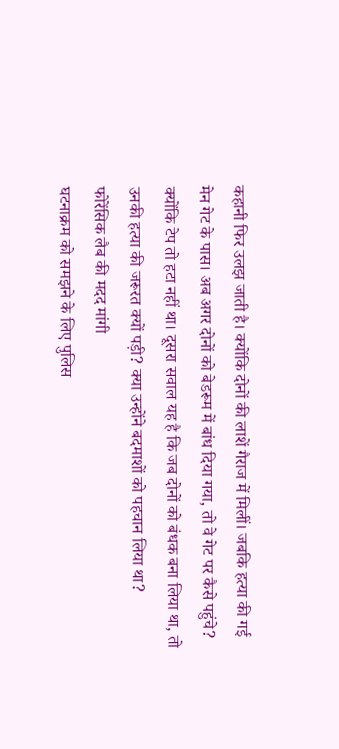कहानी फिर उलझ जाती है। क्योंकि दोनों की लाशें गैराज में मिलीं। जबकि हत्या की गई मेन गेट के पास। अब अगर दोनों को बेडरूम में बांध दिया गया, तो वे गेट पर कैसे पहुंचे? क्योंकि टेप तो हटा नहीं था। दूसरा सवाल यह है कि जब दोनों को बंधक बना लिया था, तो उनकी हत्या की जरूरत क्यों पड़ी? क्या उन्होंने बदमाशों को पहचान लिया था?
फोरेंसिक लैब की मदद मांगी
घटनाक्रम को समझने के लिए पुलिस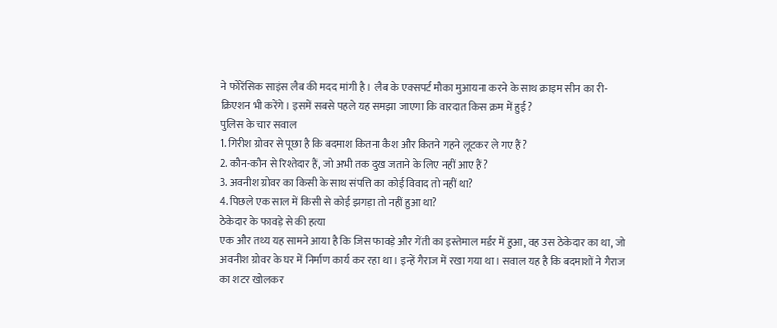ने फोरेंसिक साइंस लैब की मदद मांगी है। लैब के एक्सपर्ट मौका मुआयना करने के साथ क्राइम सीन का री-क्रिएशन भी करेंगे। इसमें सबसे पहले यह समझा जाएगा कि वारदात किस क्रम में हुई?
पुलिस के चार सवाल
1. गिरीश ग्रोवर से पूछा है कि बदमाश कितना कैश और कितने गहने लूटकर ले गए हैं?
2. कौन-कौन से रिश्तेदार हैं, जो अभी तक दुख जताने के लिए नहीं आए हैं?
3. अवनीश ग्रोवर का किसी के साथ संपत्ति का कोई विवाद तो नहीं था?
4. पिछले एक साल में किसी से कोई झगड़ा तो नहीं हुआ था?
ठेकेदार के फावड़े से की हत्या
एक और तथ्य यह सामने आया है कि जिस फावड़े और गेंती का इस्तेमाल मर्डर में हुआ, वह उस ठेकेदार का था, जो अवनीश ग्रोवर के घर में निर्माण कार्य कर रहा था। इन्हें गैराज में रखा गया था। सवाल यह है कि बदमाशों ने गैराज का शटर खोलकर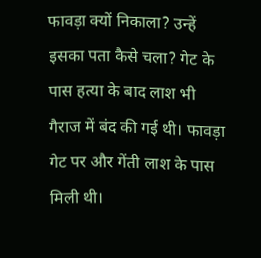फावड़ा क्यों निकाला? उन्हें इसका पता कैसे चला? गेट के पास हत्या के बाद लाश भी गैराज में बंद की गई थी। फावड़ा गेट पर और गेंती लाश के पास मिली थी।